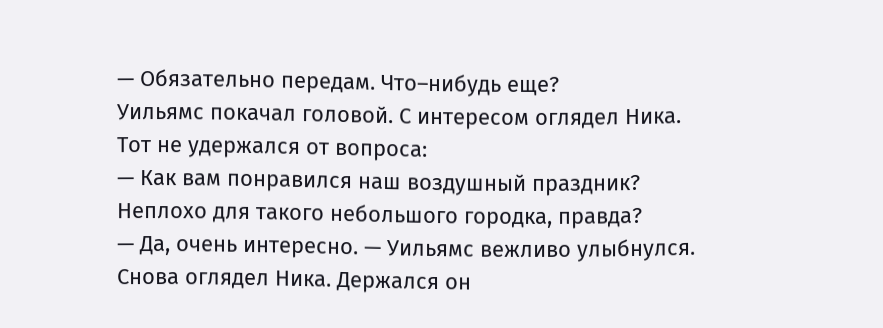— Обязательно передам. Что–нибудь еще?
Уильямс покачал головой. С интересом оглядел Ника. Тот не удержался от вопроса:
— Как вам понравился наш воздушный праздник? Неплохо для такого небольшого городка, правда?
— Да, очень интересно. — Уильямс вежливо улыбнулся. Снова оглядел Ника. Держался он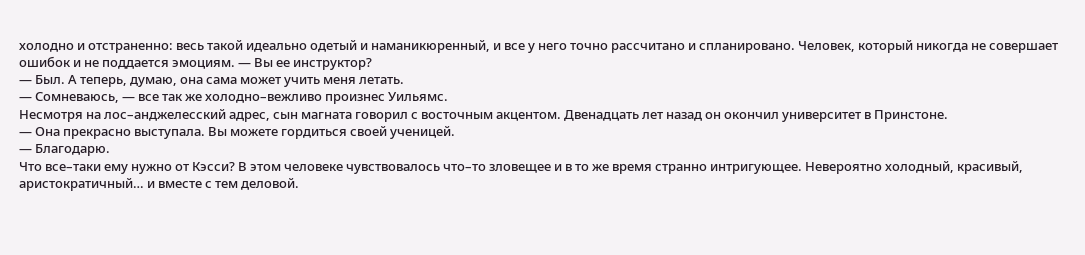холодно и отстраненно: весь такой идеально одетый и наманикюренный, и все у него точно рассчитано и спланировано. Человек, который никогда не совершает ошибок и не поддается эмоциям. — Вы ее инструктор?
— Был. А теперь, думаю, она сама может учить меня летать.
— Сомневаюсь, — все так же холодно–вежливо произнес Уильямс.
Несмотря на лос–анджелесский адрес, сын магната говорил с восточным акцентом. Двенадцать лет назад он окончил университет в Принстоне.
— Она прекрасно выступала. Вы можете гордиться своей ученицей.
— Благодарю.
Что все–таки ему нужно от Кэсси? В этом человеке чувствовалось что–то зловещее и в то же время странно интригующее. Невероятно холодный, красивый, аристократичный… и вместе с тем деловой.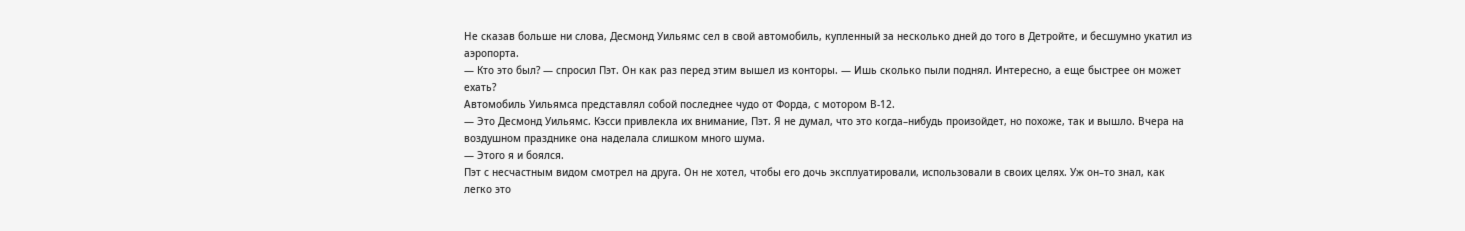Не сказав больше ни слова, Десмонд Уильямс сел в свой автомобиль, купленный за несколько дней до того в Детройте, и бесшумно укатил из аэропорта.
— Кто это был? — спросил Пэт. Он как раз перед этим вышел из конторы. — Ишь сколько пыли поднял. Интересно, а еще быстрее он может ехать?
Автомобиль Уильямса представлял собой последнее чудо от Форда, с мотором В‑12.
— Это Десмонд Уильямс. Кэсси привлекла их внимание, Пэт. Я не думал, что это когда–нибудь произойдет, но похоже, так и вышло. Вчера на воздушном празднике она наделала слишком много шума.
— Этого я и боялся.
Пэт с несчастным видом смотрел на друга. Он не хотел, чтобы его дочь эксплуатировали, использовали в своих целях. Уж он–то знал, как легко это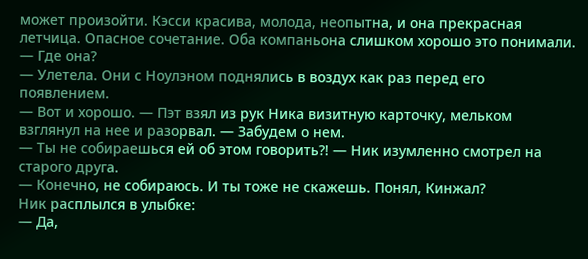может произойти. Кэсси красива, молода, неопытна, и она прекрасная летчица. Опасное сочетание. Оба компаньона слишком хорошо это понимали.
— Где она?
— Улетела. Они с Ноулэном поднялись в воздух как раз перед его появлением.
— Вот и хорошо. — Пэт взял из рук Ника визитную карточку, мельком взглянул на нее и разорвал. — Забудем о нем.
— Ты не собираешься ей об этом говорить?! — Ник изумленно смотрел на старого друга.
— Конечно, не собираюсь. И ты тоже не скажешь. Понял, Кинжал?
Ник расплылся в улыбке:
— Да,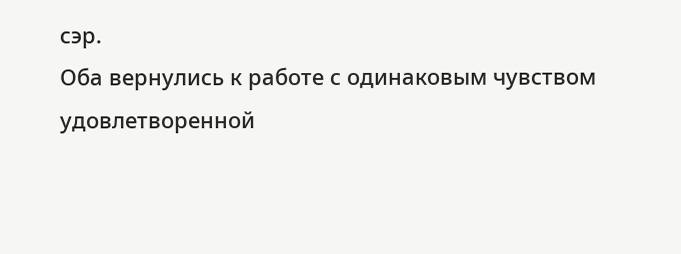сэр.
Оба вернулись к работе с одинаковым чувством удовлетворенной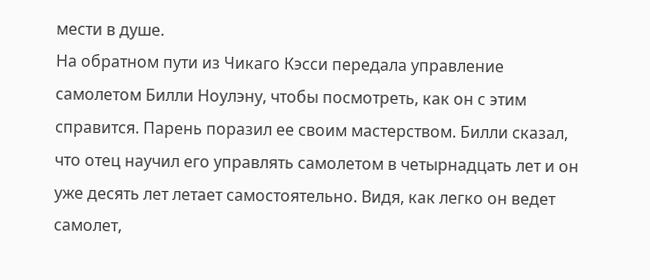мести в душе.
На обратном пути из Чикаго Кэсси передала управление самолетом Билли Ноулэну, чтобы посмотреть, как он с этим справится. Парень поразил ее своим мастерством. Билли сказал, что отец научил его управлять самолетом в четырнадцать лет и он уже десять лет летает самостоятельно. Видя, как легко он ведет самолет,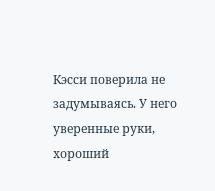Кэсси поверила не задумываясь. У него уверенные руки, хороший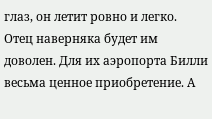глаз, он летит ровно и легко. Отец наверняка будет им доволен. Для их аэропорта Билли весьма ценное приобретение. А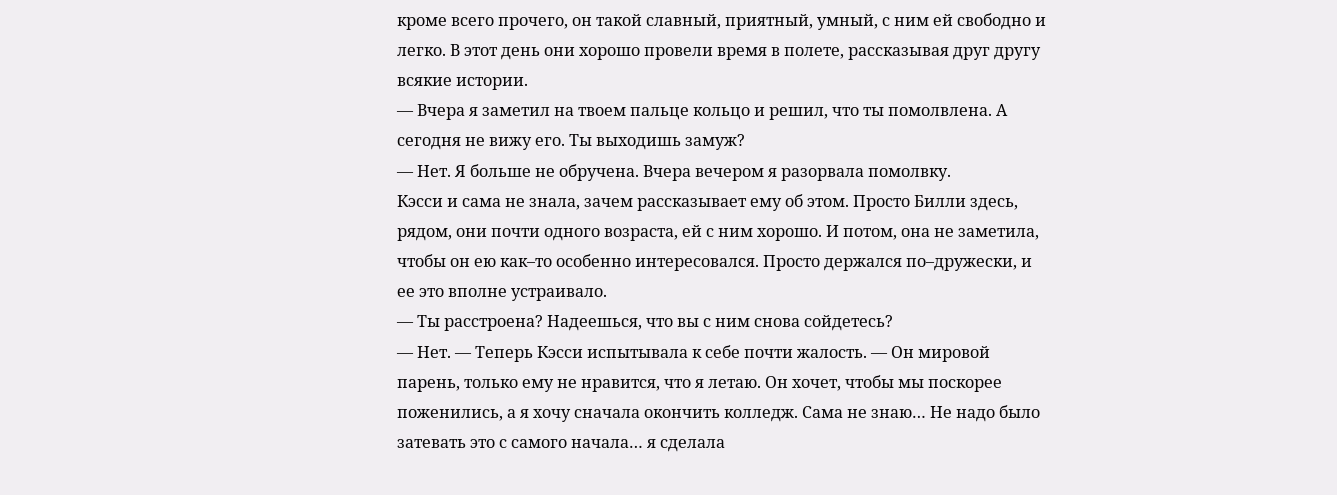кроме всего прочего, он такой славный, приятный, умный, с ним ей свободно и легко. В этот день они хорошо провели время в полете, рассказывая друг другу всякие истории.
— Вчера я заметил на твоем пальце кольцо и решил, что ты помолвлена. А сегодня не вижу его. Ты выходишь замуж?
— Нет. Я больше не обручена. Вчера вечером я разорвала помолвку.
Кэсси и сама не знала, зачем рассказывает ему об этом. Просто Билли здесь, рядом, они почти одного возраста, ей с ним хорошо. И потом, она не заметила, чтобы он ею как–то особенно интересовался. Просто держался по–дружески, и ее это вполне устраивало.
— Ты расстроена? Надеешься, что вы с ним снова сойдетесь?
— Нет. — Теперь Кэсси испытывала к себе почти жалость. — Он мировой парень, только ему не нравится, что я летаю. Он хочет, чтобы мы поскорее поженились, а я хочу сначала окончить колледж. Сама не знаю… Не надо было затевать это с самого начала… я сделала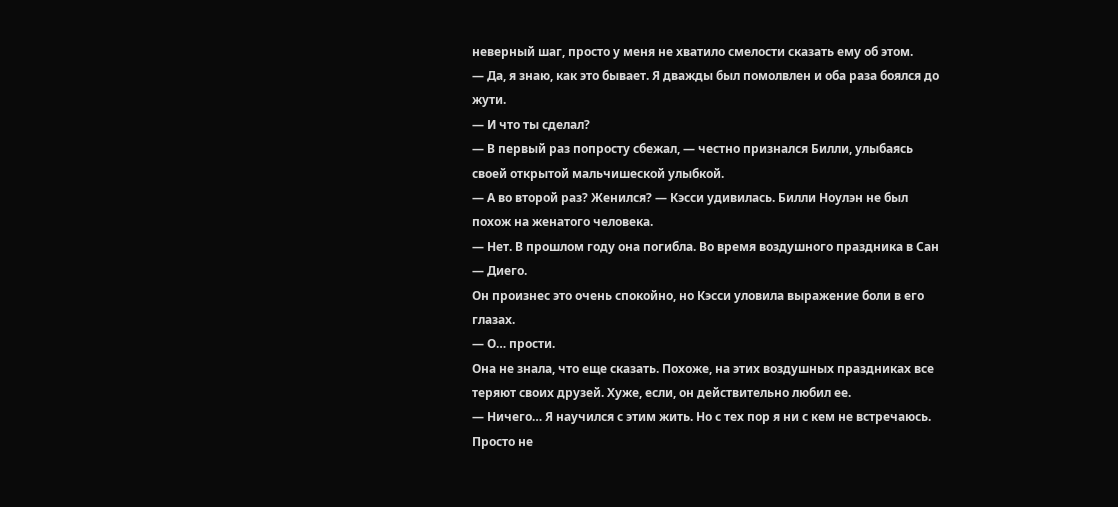неверный шаг, просто у меня не хватило смелости сказать ему об этом.
— Да, я знаю, как это бывает. Я дважды был помолвлен и оба раза боялся до жути.
— И что ты сделал?
— В первый раз попросту сбежал, — честно признался Билли, улыбаясь своей открытой мальчишеской улыбкой.
— А во второй раз? Женился? — Кэсси удивилась. Билли Ноулэн не был похож на женатого человека.
— Нет. В прошлом году она погибла. Во время воздушного праздника в Сан — Диего.
Он произнес это очень спокойно, но Кэсси уловила выражение боли в его глазах.
— О… прости.
Она не знала, что еще сказать. Похоже, на этих воздушных праздниках все теряют своих друзей. Хуже, если, он действительно любил ее.
— Ничего… Я научился с этим жить. Но с тех пор я ни с кем не встречаюсь. Просто не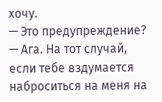хочу.
— Это предупреждение?
— Ага. На тот случай, если тебе вздумается наброситься на меня на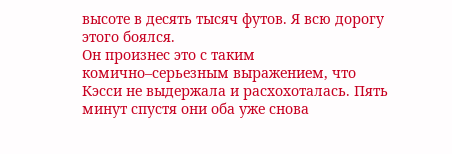высоте в десять тысяч футов. Я всю дорогу этого боялся.
Он произнес это с таким комично–серьезным выражением, что Кэсси не выдержала и расхохоталась. Пять минут спустя они оба уже снова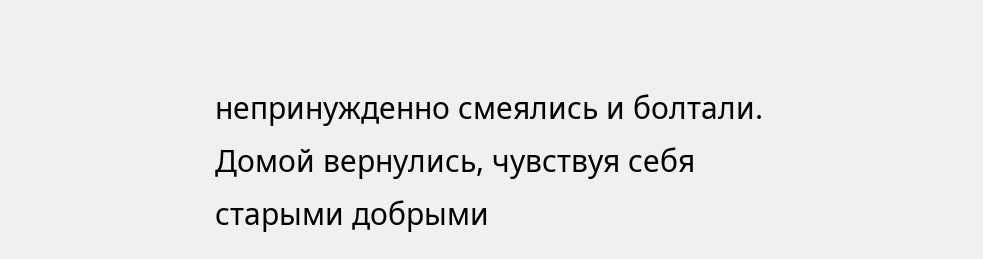непринужденно смеялись и болтали. Домой вернулись, чувствуя себя старыми добрыми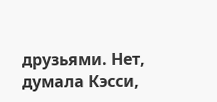друзьями. Нет, думала Кэсси,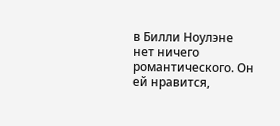в Билли Ноулэне нет ничего романтического. Он ей нравится,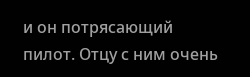и он потрясающий пилот. Отцу с ним очень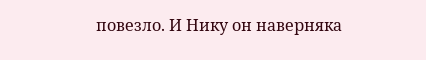повезло. И Нику он наверняка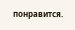понравится.